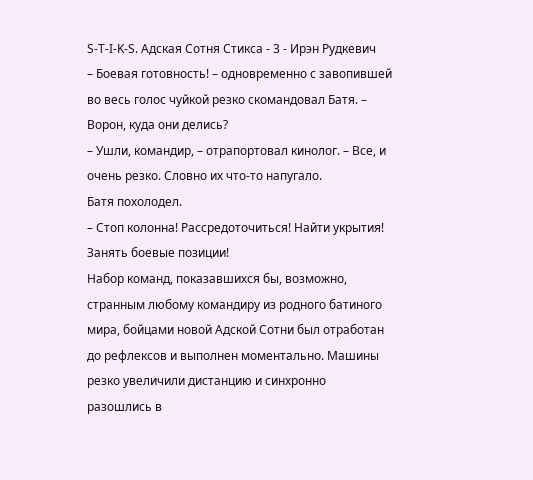S-T-I-K-S. Адская Сотня Стикса - 3 - Ирэн Рудкевич
– Боевая готовность! – одновременно с завопившей во весь голос чуйкой резко скомандовал Батя. – Ворон, куда они делись?
– Ушли, командир, – отрапортовал кинолог. – Все, и очень резко. Словно их что-то напугало.
Батя похолодел.
– Стоп колонна! Рассредоточиться! Найти укрытия! Занять боевые позиции!
Набор команд, показавшихся бы, возможно, странным любому командиру из родного батиного мира, бойцами новой Адской Сотни был отработан до рефлексов и выполнен моментально. Машины резко увеличили дистанцию и синхронно разошлись в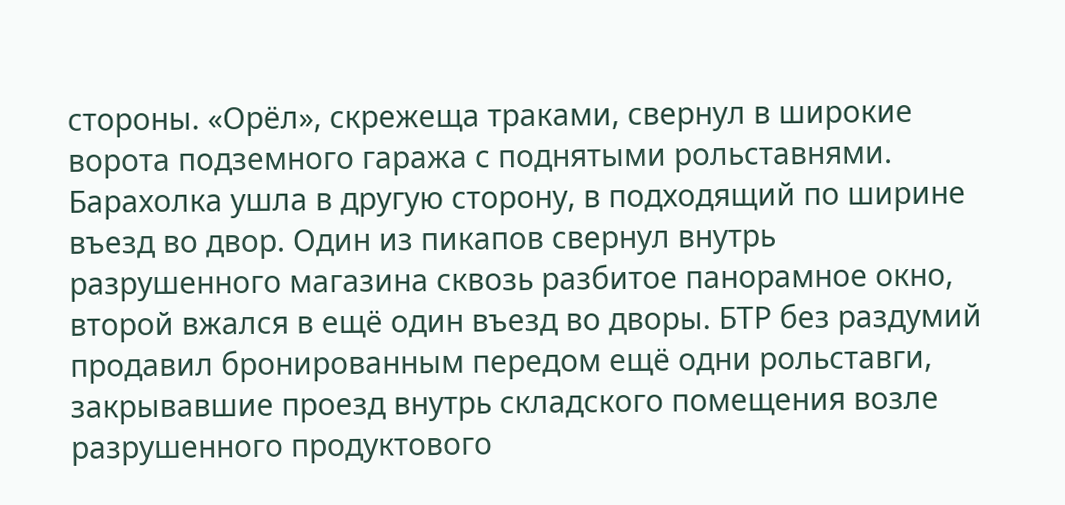стороны. «Орёл», скрежеща траками, свернул в широкие ворота подземного гаража с поднятыми рольставнями. Барахолка ушла в другую сторону, в подходящий по ширине въезд во двор. Один из пикапов свернул внутрь разрушенного магазина сквозь разбитое панорамное окно, второй вжался в ещё один въезд во дворы. БТР без раздумий продавил бронированным передом ещё одни рольставги, закрывавшие проезд внутрь складского помещения возле разрушенного продуктового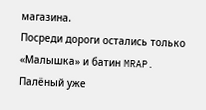магазина.
Посреди дороги остались только «Малышка» и батин MRAP. Палёный уже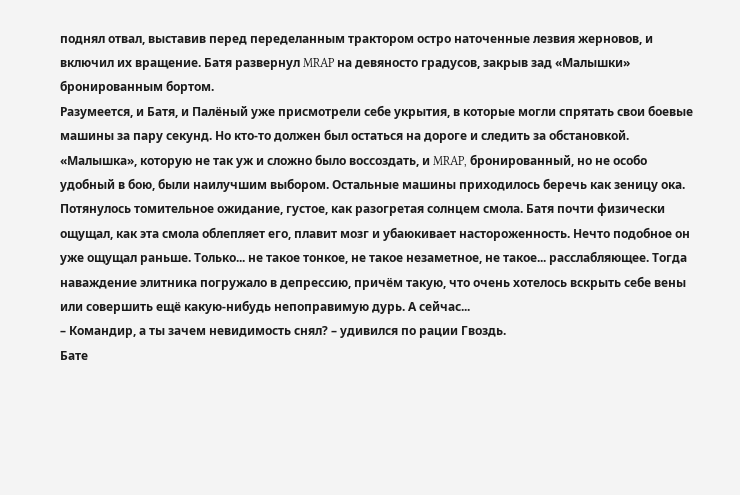поднял отвал, выставив перед переделанным трактором остро наточенные лезвия жерновов, и включил их вращение. Батя развернул MRAP на девяносто градусов, закрыв зад «Малышки» бронированным бортом.
Разумеется, и Батя, и Палёный уже присмотрели себе укрытия, в которые могли спрятать свои боевые машины за пару секунд. Но кто-то должен был остаться на дороге и следить за обстановкой. «Малышка», которую не так уж и сложно было воссоздать, и MRAP, бронированный, но не особо удобный в бою, были наилучшим выбором. Остальные машины приходилось беречь как зеницу ока.
Потянулось томительное ожидание, густое, как разогретая солнцем смола. Батя почти физически ощущал, как эта смола облепляет его, плавит мозг и убаюкивает настороженность. Нечто подобное он уже ощущал раньше. Только... не такое тонкое, не такое незаметное, не такое... расслабляющее. Тогда наваждение элитника погружало в депрессию, причём такую, что очень хотелось вскрыть себе вены или совершить ещё какую-нибудь непоправимую дурь. А сейчас...
– Командир, а ты зачем невидимость снял? – удивился по рации Гвоздь.
Бате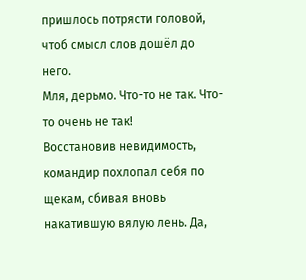пришлось потрясти головой, чтоб смысл слов дошёл до него.
Мля, дерьмо. Что-то не так. Что-то очень не так!
Восстановив невидимость, командир похлопал себя по щекам, сбивая вновь накатившую вялую лень. Да,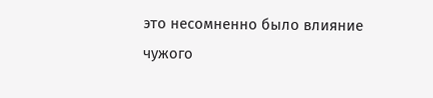это несомненно было влияние чужого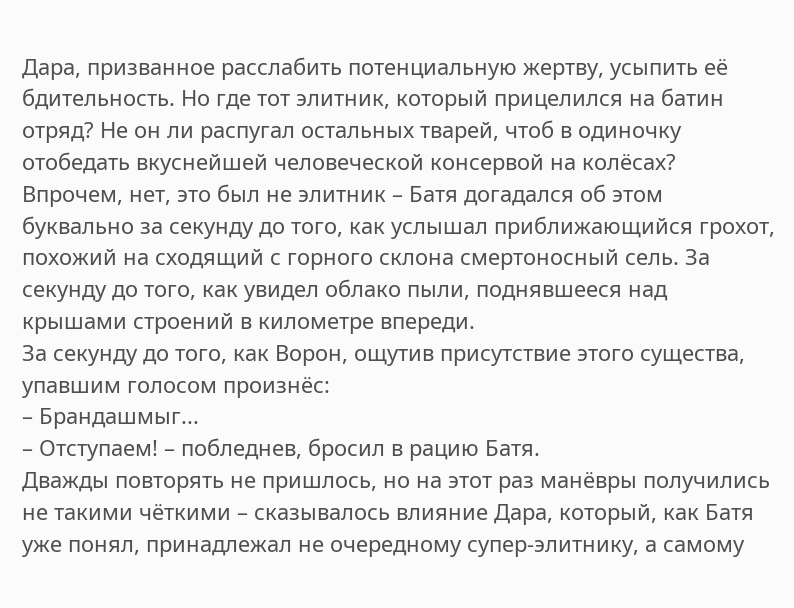Дара, призванное расслабить потенциальную жертву, усыпить её бдительность. Но где тот элитник, который прицелился на батин отряд? Не он ли распугал остальных тварей, чтоб в одиночку отобедать вкуснейшей человеческой консервой на колёсах?
Впрочем, нет, это был не элитник – Батя догадался об этом буквально за секунду до того, как услышал приближающийся грохот, похожий на сходящий с горного склона смертоносный сель. За секунду до того, как увидел облако пыли, поднявшееся над крышами строений в километре впереди.
За секунду до того, как Ворон, ощутив присутствие этого существа, упавшим голосом произнёс:
– Брандашмыг...
– Отступаем! – побледнев, бросил в рацию Батя.
Дважды повторять не пришлось, но на этот раз манёвры получились не такими чёткими – сказывалось влияние Дара, который, как Батя уже понял, принадлежал не очередному супер-элитнику, а самому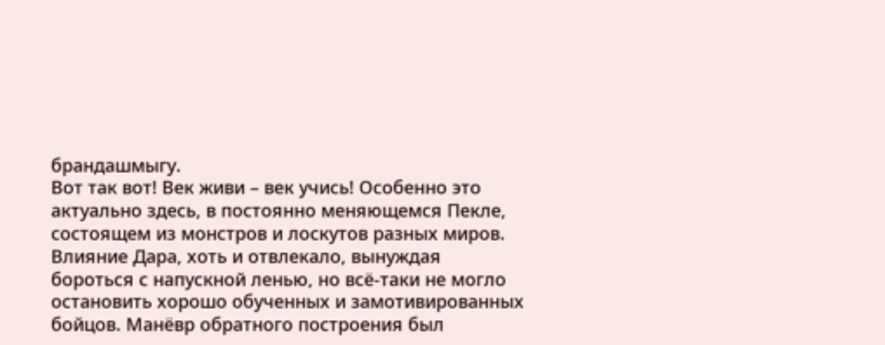брандашмыгу.
Вот так вот! Век живи – век учись! Особенно это актуально здесь, в постоянно меняющемся Пекле, состоящем из монстров и лоскутов разных миров.
Влияние Дара, хоть и отвлекало, вынуждая бороться с напускной ленью, но всё-таки не могло остановить хорошо обученных и замотивированных бойцов. Манёвр обратного построения был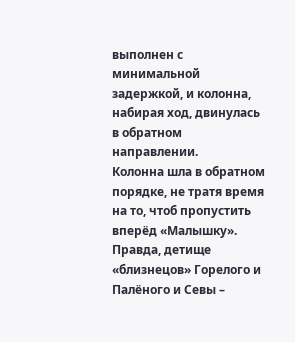выполнен с минимальной задержкой, и колонна, набирая ход, двинулась в обратном направлении.
Колонна шла в обратном порядке, не тратя время на то, чтоб пропустить вперёд «Малышку». Правда, детище «близнецов» Горелого и Палёного и Севы –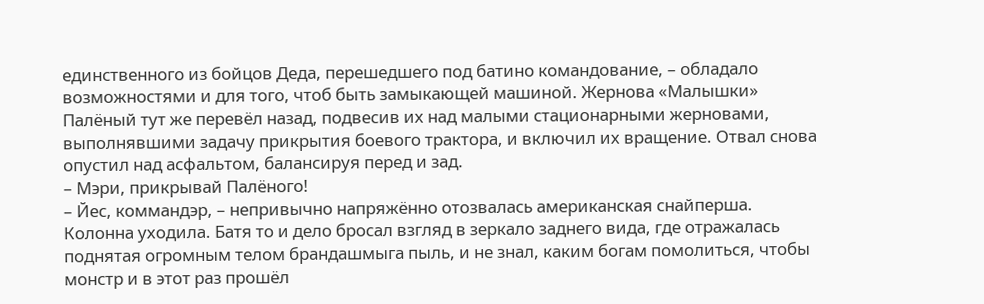единственного из бойцов Деда, перешедшего под батино командование, – обладало возможностями и для того, чтоб быть замыкающей машиной. Жернова «Малышки» Палёный тут же перевёл назад, подвесив их над малыми стационарными жерновами, выполнявшими задачу прикрытия боевого трактора, и включил их вращение. Отвал снова опустил над асфальтом, балансируя перед и зад.
– Мэри, прикрывай Палёного!
– Йес, коммандэр, – непривычно напряжённо отозвалась американская снайперша.
Колонна уходила. Батя то и дело бросал взгляд в зеркало заднего вида, где отражалась поднятая огромным телом брандашмыга пыль, и не знал, каким богам помолиться, чтобы монстр и в этот раз прошёл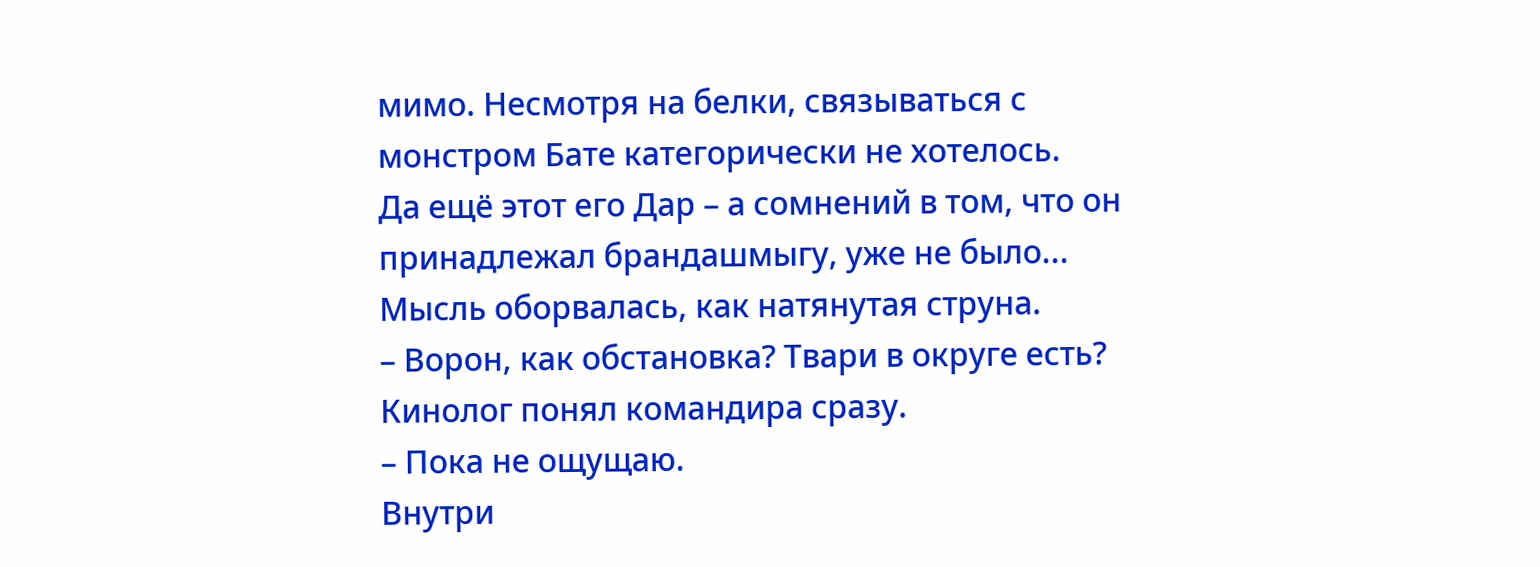мимо. Несмотря на белки, связываться с монстром Бате категорически не хотелось.
Да ещё этот его Дар – а сомнений в том, что он принадлежал брандашмыгу, уже не было...
Мысль оборвалась, как натянутая струна.
– Ворон, как обстановка? Твари в округе есть?
Кинолог понял командира сразу.
– Пока не ощущаю.
Внутри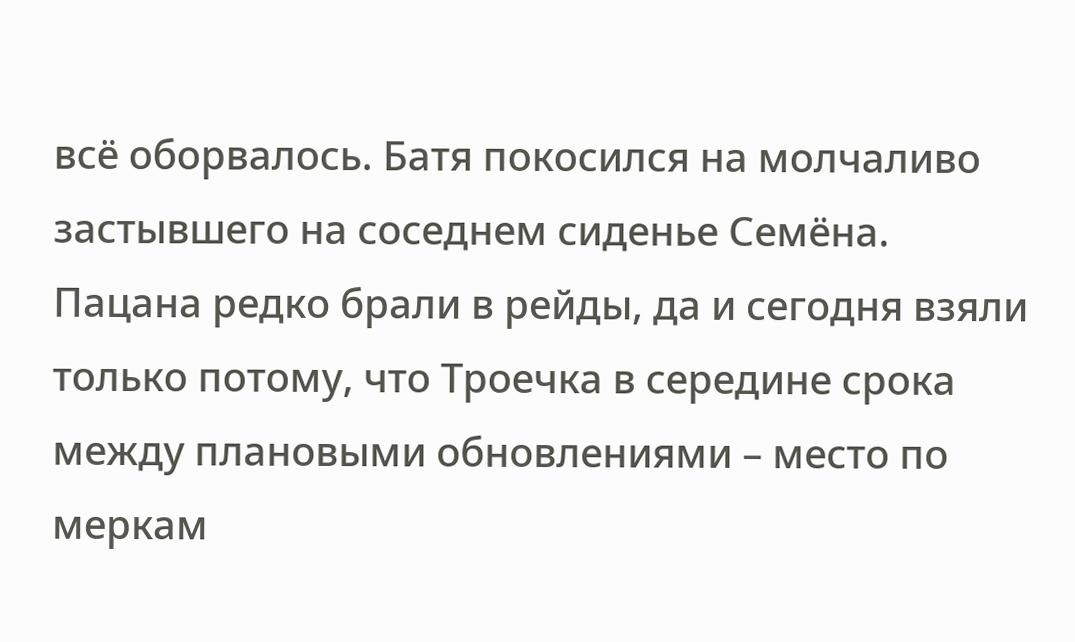всё оборвалось. Батя покосился на молчаливо застывшего на соседнем сиденье Семёна. Пацана редко брали в рейды, да и сегодня взяли только потому, что Троечка в середине срока между плановыми обновлениями – место по меркам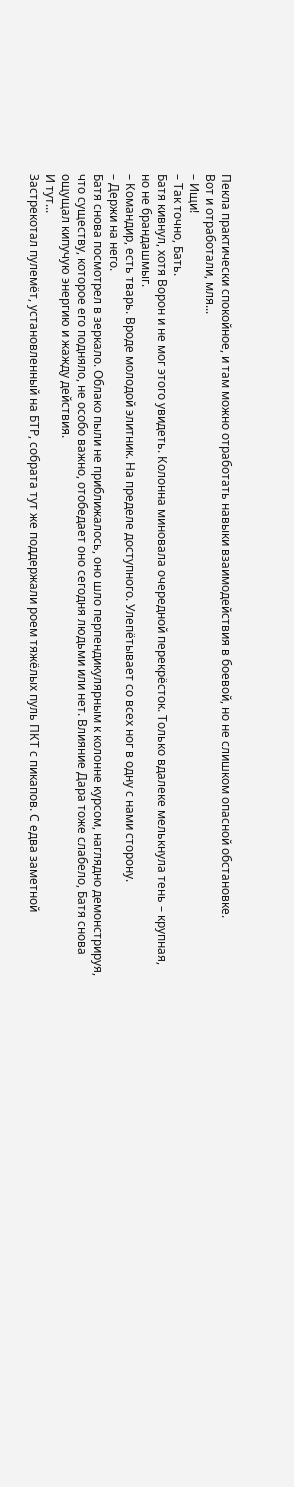Пекла практически спокойное, и там можно отработать навыки взаимодействия в боевой, но не слишком опасной обстановке.
Вот и отработали, мля...
– Ищи!
– Так точно, Бать.
Батя кивнул, хотя Ворон и не мог этого увидеть. Колонна миновала очередной перекрёсток. Только вдалеке мелькнула тень – крупная, но не брандашмыг.
– Командир, есть тварь. Вроде молодой элитник. На пределе доступного. Улепётывает со всех ног в одну с нами сторону.
– Держи на него.
Батя снова посмотрел в зеркало. Облако пыли не приближалось, оно шло перпендикулярным к колонне курсом, наглядно демонстрируя, что существу, которое его подняло, не особо важно, отобедает оно сегодня людьми или нет. Влияние Дара тоже слабело, Батя снова ощущал кипучую энергию и жажду действия.
И тут...
Застрекотал пулемёт, установленный на БТР, собрата тут же поддержали роем тяжёлых пуль ПКТ с пикапов. С едва заметной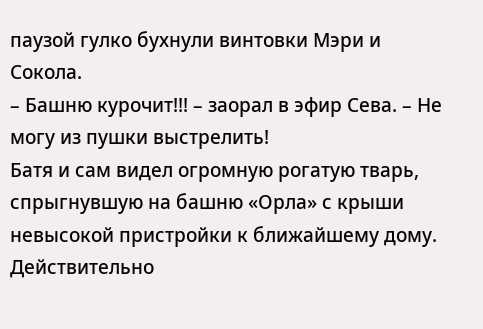паузой гулко бухнули винтовки Мэри и Сокола.
– Башню курочит!!! – заорал в эфир Сева. – Не могу из пушки выстрелить!
Батя и сам видел огромную рогатую тварь, спрыгнувшую на башню «Орла» с крыши невысокой пристройки к ближайшему дому. Действительно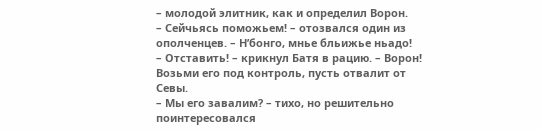– молодой элитник, как и определил Ворон.
– Сейчьясь поможьем! – отозвался один из ополченцев. – Н’бонго, мнье бльижье ньадо!
– Отставить! – крикнул Батя в рацию. – Ворон! Возьми его под контроль, пусть отвалит от Севы.
– Мы его завалим? – тихо, но решительно поинтересовался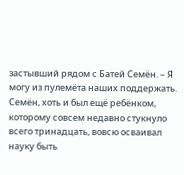застывший рядом с Батей Семён. – Я могу из пулемёта наших поддержать.
Семён, хоть и был ещё ребёнком, которому совсем недавно стукнуло всего тринадцать, вовсю осваивал науку быть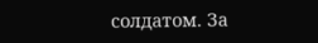солдатом. За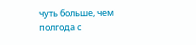чуть больше, чем полгода с